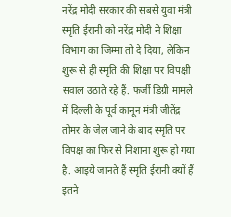नरेंद्र मोदी सरकार की सबसे युवा मंत्री स्मृति ईरानी को नरेंद्र मोदी ने शिक्षा विभाग का जिम्मा तो दे दिया, लेकिन शुरू से ही स्मृति की शिक्षा पर विपक्षी सवाल उठाते रहे हैं. फर्जी डिग्री मामले में दिल्ली के पूर्व कानून मंत्री जीतेंद्र तोमर के जेल जाने के बाद स्मृति पर विपक्ष का फिर से निशाना शुरू हो गया है. आइये जानते हैं स्मृति ईरानी क्यों हैं इतने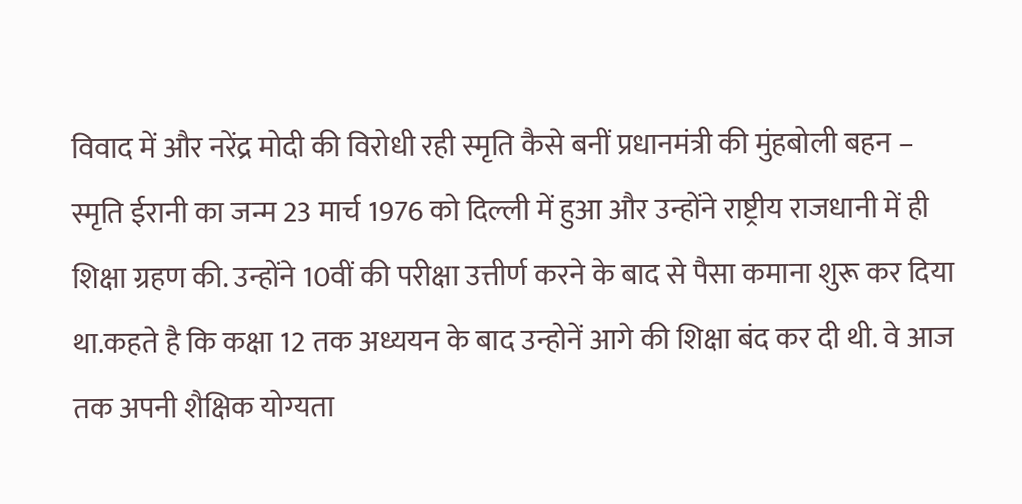विवाद में और नरेंद्र मोदी की विरोधी रही स्मृति कैसे बनीं प्रधानमंत्री की मुंहबोली बहन –
स्मृति ईरानी का जन्म 23 मार्च 1976 को दिल्ली में हुआ और उन्होंने राष्ट्रीय राजधानी में ही शिक्षा ग्रहण की. उन्होंने 10वीं की परीक्षा उत्तीर्ण करने के बाद से पैसा कमाना शुरू कर दिया था.कहते है कि कक्षा 12 तक अध्ययन के बाद उन्होनें आगे की शिक्षा बंद कर दी थी. वे आज तक अपनी शैक्षिक योग्यता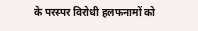के परस्पर विरोधी हलफनामों को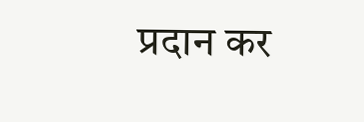प्रदान कर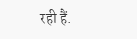रही हैं.